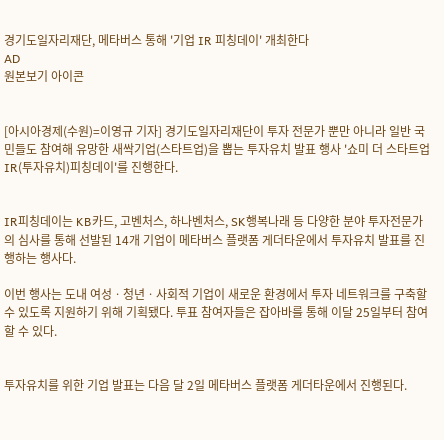경기도일자리재단, 메타버스 통해 '기업 IR 피칭데이' 개최한다
AD
원본보기 아이콘


[아시아경제(수원)=이영규 기자] 경기도일자리재단이 투자 전문가 뿐만 아니라 일반 국민들도 참여해 유망한 새싹기업(스타트업)을 뽑는 투자유치 발표 행사 '쇼미 더 스타트업 IR(투자유치)피칭데이'를 진행한다.


IR피칭데이는 KB카드, 고벤처스, 하나벤처스, SK행복나래 등 다양한 분야 투자전문가의 심사를 통해 선발된 14개 기업이 메타버스 플랫폼 게더타운에서 투자유치 발표를 진행하는 행사다.

이번 행사는 도내 여성ㆍ청년ㆍ사회적 기업이 새로운 환경에서 투자 네트워크를 구축할 수 있도록 지원하기 위해 기획됐다. 투표 참여자들은 잡아바를 통해 이달 25일부터 참여할 수 있다.


투자유치를 위한 기업 발표는 다음 달 2일 메타버스 플랫폼 게더타운에서 진행된다.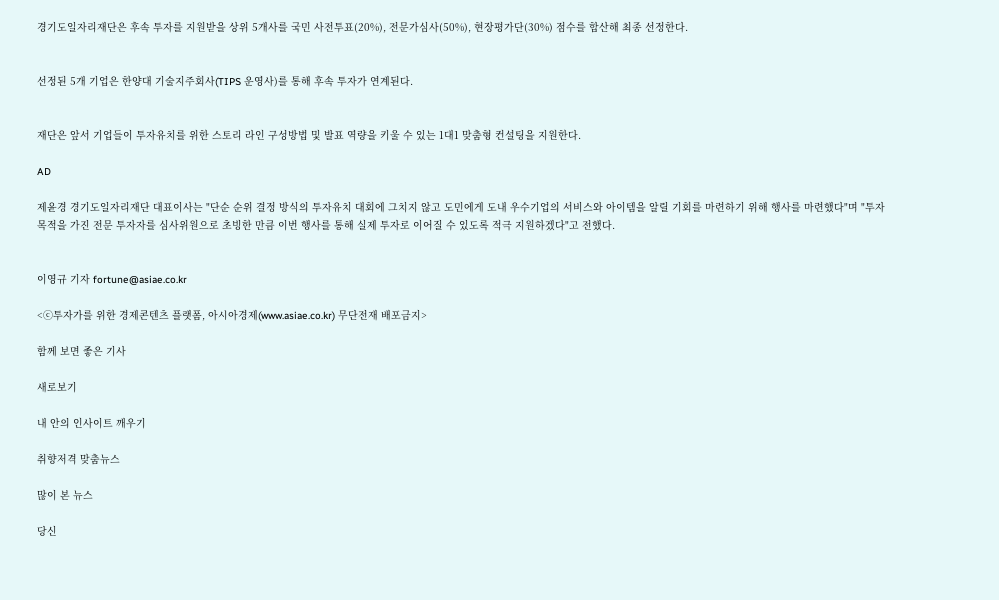경기도일자리재단은 후속 투자를 지원받을 상위 5개사를 국민 사전투표(20%), 전문가심사(50%), 현장평가단(30%) 점수를 합산해 최종 선정한다.


선정된 5개 기업은 한양대 기술지주회사(TIPS 운영사)를 통해 후속 투자가 연계된다.


재단은 앞서 기업들이 투자유치를 위한 스토리 라인 구성방법 및 발표 역량을 키울 수 있는 1대1 맞춤형 컨설팅을 지원한다.

AD

제윤경 경기도일자리재단 대표이사는 "단순 순위 결정 방식의 투자유치 대회에 그치지 않고 도민에게 도내 우수기업의 서비스와 아이템을 알릴 기회를 마련하기 위해 행사를 마련했다"며 "투자 목적을 가진 전문 투자자를 심사위원으로 초빙한 만큼 이번 행사를 통해 실제 투자로 이어질 수 있도록 적극 지원하겠다"고 전했다.


이영규 기자 fortune@asiae.co.kr

<ⓒ투자가를 위한 경제콘텐츠 플랫폼, 아시아경제(www.asiae.co.kr) 무단전재 배포금지>

함께 보면 좋은 기사

새로보기

내 안의 인사이트 깨우기

취향저격 맞춤뉴스

많이 본 뉴스

당신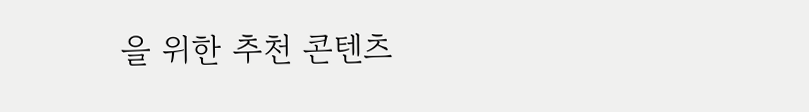을 위한 추천 콘텐츠